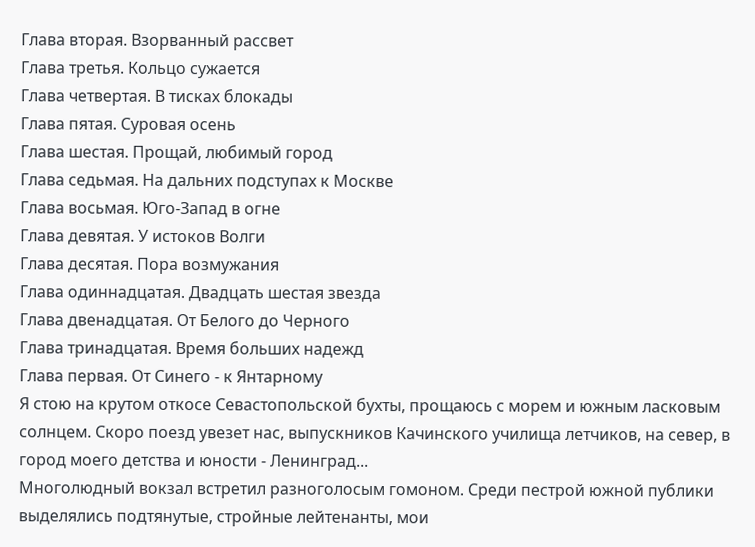Глава вторая. Взорванный рассвет
Глава третья. Кольцо сужается
Глава четвертая. В тисках блокады
Глава пятая. Суровая осень
Глава шестая. Прощай, любимый город
Глава седьмая. На дальних подступах к Москве
Глава восьмая. Юго-Запад в огне
Глава девятая. У истоков Волги
Глава десятая. Пора возмужания
Глава одиннадцатая. Двадцать шестая звезда
Глава двенадцатая. От Белого до Черного
Глава тринадцатая. Время больших надежд
Глава первая. От Синего - к Янтарному
Я стою на крутом откосе Севастопольской бухты, прощаюсь с морем и южным ласковым солнцем. Скоро поезд увезет нас, выпускников Качинского училища летчиков, на север, в город моего детства и юности - Ленинград...
Многолюдный вокзал встретил разноголосым гомоном. Среди пестрой южной публики выделялись подтянутые, стройные лейтенанты, мои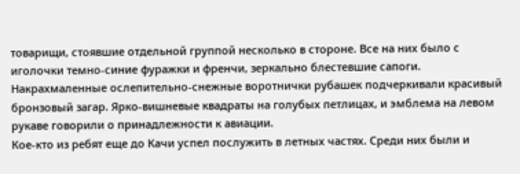товарищи, стоявшие отдельной группой несколько в стороне. Все на них было с иголочки темно-синие фуражки и френчи, зеркально блестевшие сапоги. Накрахмаленные ослепительно-снежные воротнички рубашек подчеркивали красивый бронзовый загар. Ярко-вишневые квадраты на голубых петлицах, и эмблема на левом рукаве говорили о принадлежности к авиации.
Кое-кто из ребят еще до Качи успел послужить в летных частях. Среди них были и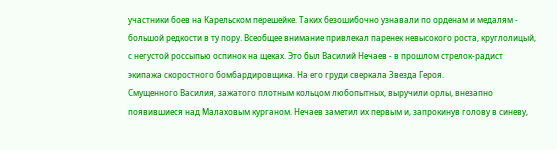участники боев на Карельском перешейке. Таких безошибочно узнавали по орденам и медалям - большой редкости в ту пору. Всеобщее внимание привлекал паренек невысокого роста, круглолицый, с негустой россыпью оспинок на щеках. Это был Василий Нечаев - в прошлом стрелок-радист экипажа скоростного бомбардировщика. На его груди сверкала Звезда Героя.
Смущенного Василия, зажатого плотным кольцом любопытных, выручили орлы, внезапно появившиеся над Малаховым курганом. Нечаев заметил их первым и, запрокинув голову в синеву,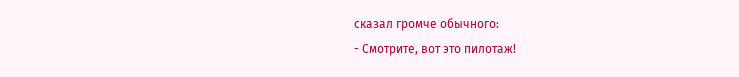сказал громче обычного:
- Смотрите, вот это пилотаж!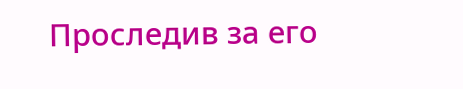Проследив за его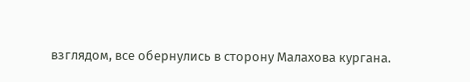взглядом, все обернулись в сторону Малахова кургана.